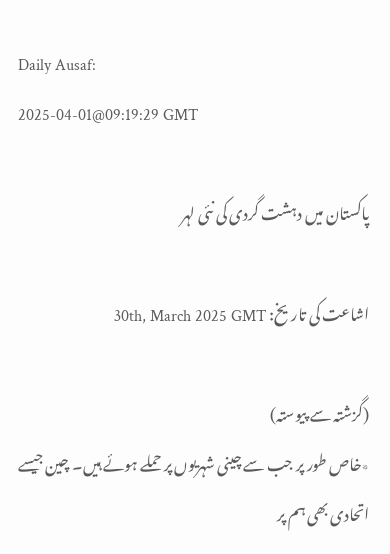Daily Ausaf:
2025-04-01@09:19:29 GMT

پاکستان میں دہشت گردی کی نئی لہر

اشاعت کی تاریخ: 30th, March 2025 GMT

(گزشتہ سے پیوستہ)
٭خاص طور پر جب سے چینی شہریوں پر حملے ہوئے ہیں۔ چین جیسے اتحادی بھی ہم پر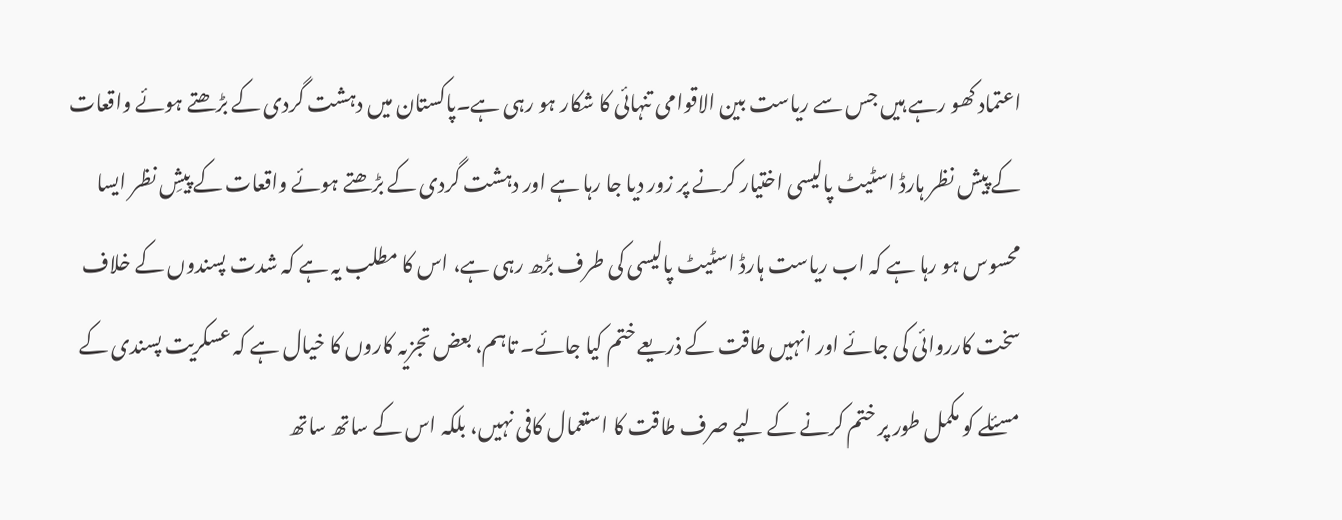اعتماد کھو رہے ہیں جس سے ریاست بین الاقوامی تنہائی کا شکار ہو رہی ہے۔پاکستان میں دہشت گردی کے بڑھتے ہوئے واقعات کے پیش نظر ہارڈ اسٹیٹ پالیسی اختیار کرنے پر زور دیا جا رہا ہے اور دہشت گردی کے بڑھتے ہوئے واقعات کے پیشِ نظر ایسا محسوس ہو رہا ہے کہ اب ریاست ہارڈ اسٹیٹ پالیسی کی طرف بڑھ رہی ہے، اس کا مطلب یہ ہے کہ شدت پسندوں کے خلاف سخت کارروائی کی جائے اور انہیں طاقت کے ذریعے ختم کیا جائے۔ تاہم، بعض تجزیہ کاروں کا خیال ہے کہ عسکریت پسندی کے مسئلے کو مکمل طور پر ختم کرنے کے لیے صرف طاقت کا استعمال کافی نہیں، بلکہ اس کے ساتھ ساتھ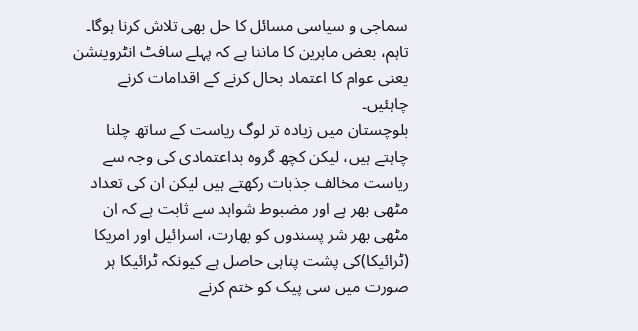سماجی و سیاسی مسائل کا حل بھی تلاش کرنا ہوگا۔ تاہم، بعض ماہرین کا ماننا ہے کہ پہلے سافٹ انٹروینشن یعنی عوام کا اعتماد بحال کرنے کے اقدامات کرنے چاہئیں۔
بلوچستان میں زیادہ تر لوگ ریاست کے ساتھ چلنا چاہتے ہیں، لیکن کچھ گروہ بداعتمادی کی وجہ سے ریاست مخالف جذبات رکھتے ہیں لیکن ان کی تعداد مٹھی بھر ہے اور مضبوط شواہد سے ثابت ہے کہ ان مٹھی بھر شر پسندوں کو بھارت، اسرائیل اور امریکا (ٹرائیکا)کی پشت پناہی حاصل ہے کیونکہ ٹرائیکا ہر صورت میں سی پیک کو ختم کرنے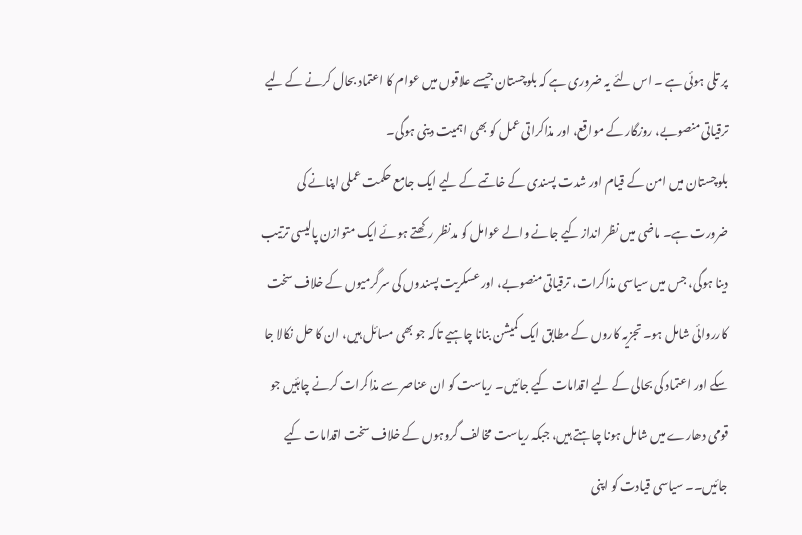پر تلی ہوئی ہے ۔ اس لئے یہ ضروری ہے کہ بلوچستان جیسے علاقوں میں عوام کا اعتماد بحال کرنے کے لیے ترقیاتی منصوبے، روزگار کے مواقع، اور مذاکراتی عمل کو بھی اہمیت دینی ہوگی۔
بلوچستان میں امن کے قیام اور شدت پسندی کے خاتمے کے لیے ایک جامع حکمت عملی اپنانے کی ضرورت ہے۔ ماضی میں نظر انداز کیے جانے والے عوامل کو مدنظر رکھتے ہوئے ایک متوازن پالیسی ترتیب دینا ہوگی، جس میں سیاسی مذاکرات، ترقیاتی منصوبے، اور عسکریت پسندوں کی سرگرمیوں کے خلاف سخت کارروائی شامل ہو۔ تجزیہ کاروں کے مطابق ایک کمیشن بنانا چاہیے تاکہ جو بھی مسائل ہیں، ان کا حل نکالا جا سکے اور اعتماد کی بحالی کے لیے اقدامات کیے جائیں۔ ریاست کو ان عناصر سے مذاکرات کرنے چاہئیں جو قومی دھارے میں شامل ہونا چاہتے ہیں، جبکہ ریاست مخالف گروہوں کے خلاف سخت اقدامات کیے جائیں۔۔ سیاسی قیادت کو اپنی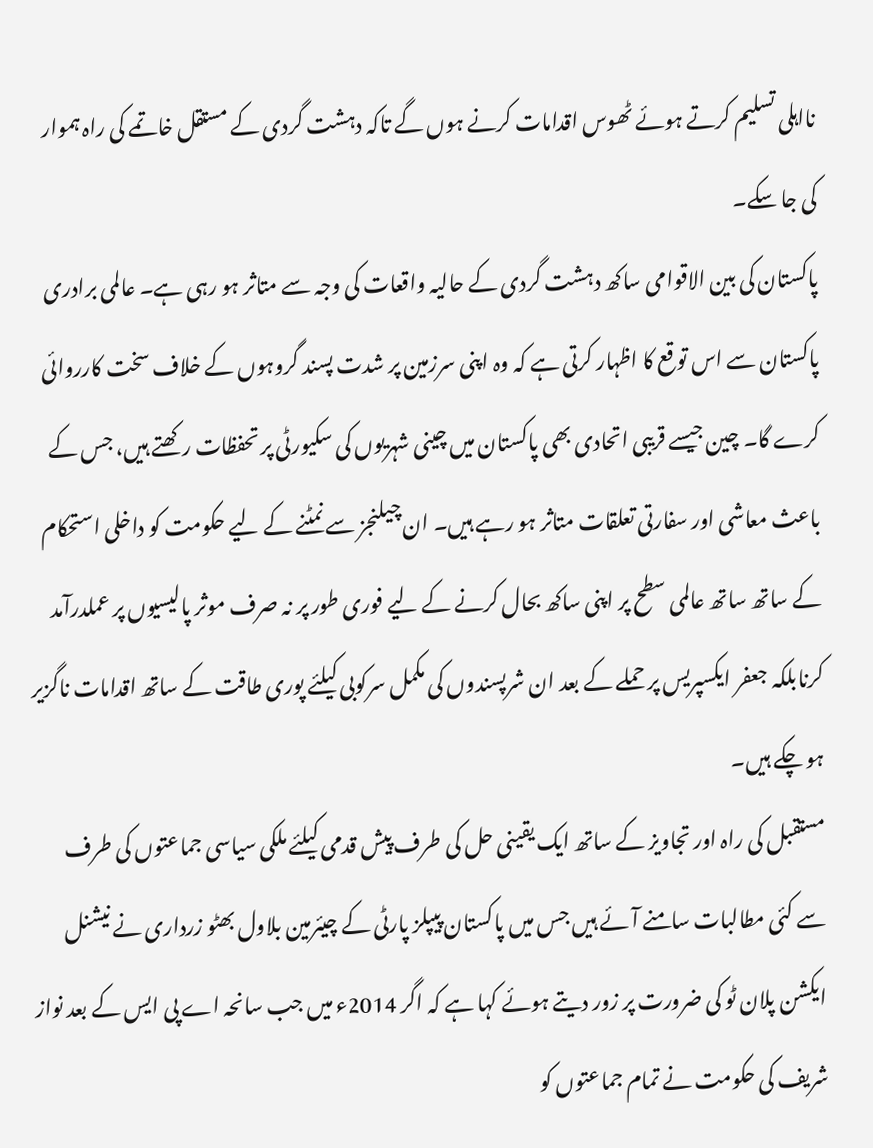نااہلی تسلیم کرتے ہوئے ٹھوس اقدامات کرنے ہوں گے تاکہ دہشت گردی کے مستقل خاتمے کی راہ ہموار کی جا سکے۔
پاکستان کی بین الاقوامی ساکھ دہشت گردی کے حالیہ واقعات کی وجہ سے متاثر ہو رہی ہے۔ عالمی برادری پاکستان سے اس توقع کا اظہار کرتی ہے کہ وہ اپنی سرزمین پر شدت پسند گروہوں کے خلاف سخت کارروائی کرے گا۔ چین جیسے قریبی اتحادی بھی پاکستان میں چینی شہریوں کی سکیورٹی پر تحفظات رکھتے ہیں، جس کے باعث معاشی اور سفارتی تعلقات متاثر ہو رہے ہیں۔ ان چیلنجز سے نمٹنے کے لیے حکومت کو داخلی استحکام کے ساتھ ساتھ عالمی سطح پر اپنی ساکھ بحال کرنے کے لیے فوری طور پر نہ صرف موثر پالیسیوں پر عملدرآمد کرنابلکہ جعفر ایکسپریس پر حملے کے بعد ان شرپسندوں کی مکمل سرکوبی کیلئے پوری طاقت کے ساتھ اقدامات ناگزیر ہو چکے ہیں۔
مستقبل کی راہ اور تجاویز کے ساتھ ایک یقینی حل کی طرف پیش قدمی کیلئے ملکی سیاسی جماعتوں کی طرف سے کئی مطالبات سامنے آئے ہیں جس میں پاکستان پیپلز پارٹی کے چیئرمین بلاول بھٹو زرداری نے نیشنل ایکشن پلان ٹو کی ضرورت پر زور دیتے ہوئے کہا ہے کہ اگر 2014ء میں جب سانحہ اے پی ایس کے بعد نواز شریف کی حکومت نے تمام جماعتوں کو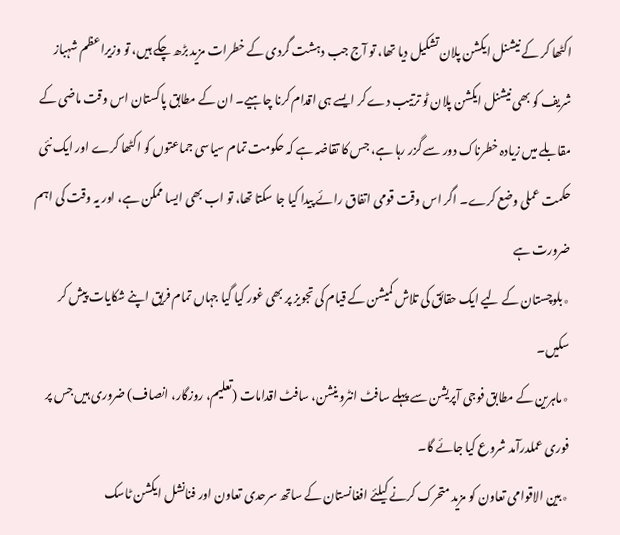اکٹھا کر کے نیشنل ایکشن پلان تشکیل دیا تھا، تو آج جب دہشت گردی کے خطرات مزید بڑھ چکے ہیں، تو وزیراعظم شہباز شریف کو بھی نیشنل ایکشن پلان ٹو ترتیب دے کر ایسے ہی اقدام کرنا چاہیے۔ ان کے مطابق پاکستان اس وقت ماضی کے مقابلے میں زیادہ خطرناک دور سے گزر رہا ہے، جس کا تقاضہ ہے کہ حکومت تمام سیاسی جماعتوں کو اکٹھا کرے اور ایک نئی حکمت عملی وضع کرے۔ اگر اس وقت قومی اتفاق رائے پیدا کیا جا سکتا تھا، تو اب بھی ایسا ممکن ہے، اور یہ وقت کی اہم ضرورت ہے
٭بلوچستان کے لیے ایک حقائق کی تلاش کمیشن کے قیام کی تجویز پر بھی غور کیا گیا جہاں تمام فریق اپنے شکایات پیش کر سکیں۔
٭ماہرین کے مطابق فوجی آپریشن سے پہلے سافٹ انٹروینشن، سافٹ اقدامات (تعلیم، روزگار، انصاف) ضروری ہیں جس پر فوری عملدرآمد شروع کیا جائے گا۔
٭بین الاقوامی تعاون کو مزید متحرک کرنے کیلئے افغانستان کے ساتھ سرحدی تعاون اور فنانشل ایکشن ٹاسک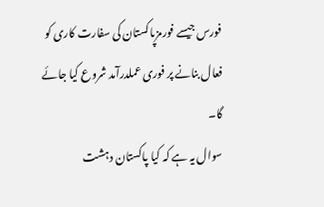فورس جیسے فورمزپاکستان کی سفارت کاری کو فعال بنانے پر فوری عملدرآمد شروع کیا جائے گا۔
سوال یہ ہے کہ کیا پاکستان دہشت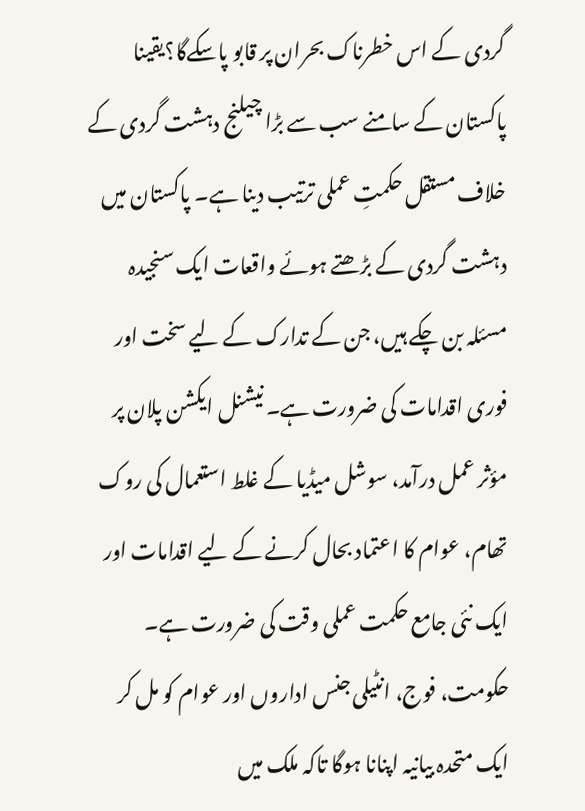گردی کے اس خطرناک بحران پر قابو پاسکےگا؟یقینا پاکستان کے سامنے سب سے بڑا چیلنج دہشت گردی کے خلاف مستقل حکمتِ عملی ترتیب دینا ہے۔ پاکستان میں دہشت گردی کے بڑھتے ہوئے واقعات ایک سنجیدہ مسئلہ بن چکے ہیں، جن کے تدارک کے لیے سخت اور فوری اقدامات کی ضرورت ہے۔ نیشنل ایکشن پلان پر مؤثر عمل درآمد، سوشل میڈیا کے غلط استعمال کی روک تھام، عوام کا اعتماد بحال کرنے کے لیے اقدامات اور ایک نئی جامع حکمت عملی وقت کی ضرورت ہے۔
حکومت، فوج، انٹیلی جنس اداروں اور عوام کو مل کر ایک متحدہ بیانیہ اپنانا ہوگا تاکہ ملک میں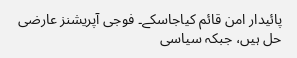پائیدار امن قائم کیاجاسکے۔ فوجی آپریشنز عارضی حل ہیں، جبکہ سیاسی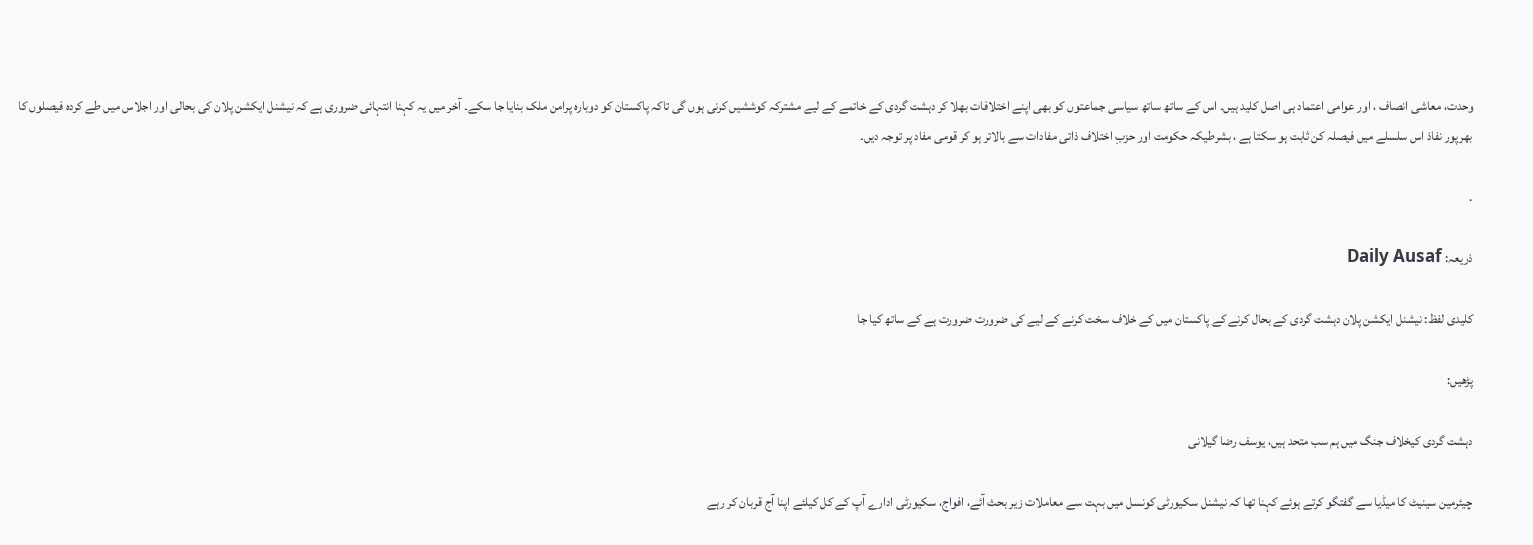وحدت، معاشی انصاف ، اور عوامی اعتماد ہی اصل کلید ہیں۔ اس کے ساتھ ساتھ سیاسی جماعتوں کو بھی اپنے اختلافات بھلا کر دہشت گردی کے خاتمے کے لیے مشترکہ کوششیں کرنی ہوں گی تاکہ پاکستان کو دوبارہ پرامن ملک بنایا جا سکے۔ آخر میں یہ کہنا انتہائی ضروری ہے کہ نیشنل ایکشن پلان کی بحالی اور اجلاس میں طے کردہ فیصلوں کا بھرپور نفاذ اس سلسلے میں فیصلہ کن ثابت ہو سکتا ہے ، بشرطیکہ حکومت اور حزبِ اختلاف ذاتی مفادات سے بالاتر ہو کر قومی مفاد پر توجہ دیں۔

.

ذریعہ: Daily Ausaf

کلیدی لفظ: نیشنل ایکشن پلان دہشت گردی کے بحال کرنے کے پاکستان میں کے خلاف سخت کرنے کے لیے کی ضرورت ضرورت ہے کے ساتھ کیا جا

پڑھیں:

دہشت گردی کیخلاف جنگ میں ہم سب متحد ہیں، یوسف رضا گیلانی

چیئرمین سینیٹ کا میڈیا سے گفتگو کرتے ہوئے کہنا تھا کہ نیشنل سکیورٹی کونسل میں بہت سے معاملات زیر بحث آئے، افواج، سکیورٹی ادارے آپ کے کل کیلئے اپنا آج قربان کر رہے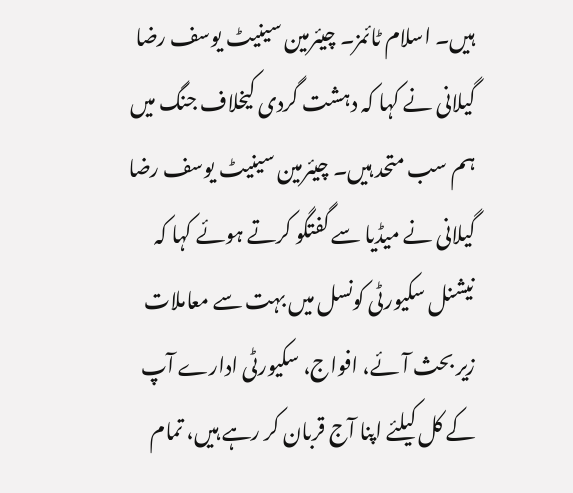ہیں۔ اسلام ٹائمز۔ چیئرمین سینیٹ یوسف رضا گیلانی نے کہا کہ دہشت گردی کیخلاف جنگ میں ہم سب متحد ہیں۔ چیئرمین سینیٹ یوسف رضا گیلانی نے میڈیا سے گفتگو کرتے ہوئے کہا کہ نیشنل سکیورٹی کونسل میں بہت سے معاملات زیر بحث آئے، افواج، سکیورٹی ادارے آپ کے کل کیلئے اپنا آج قربان کر رہے ہیں، تمام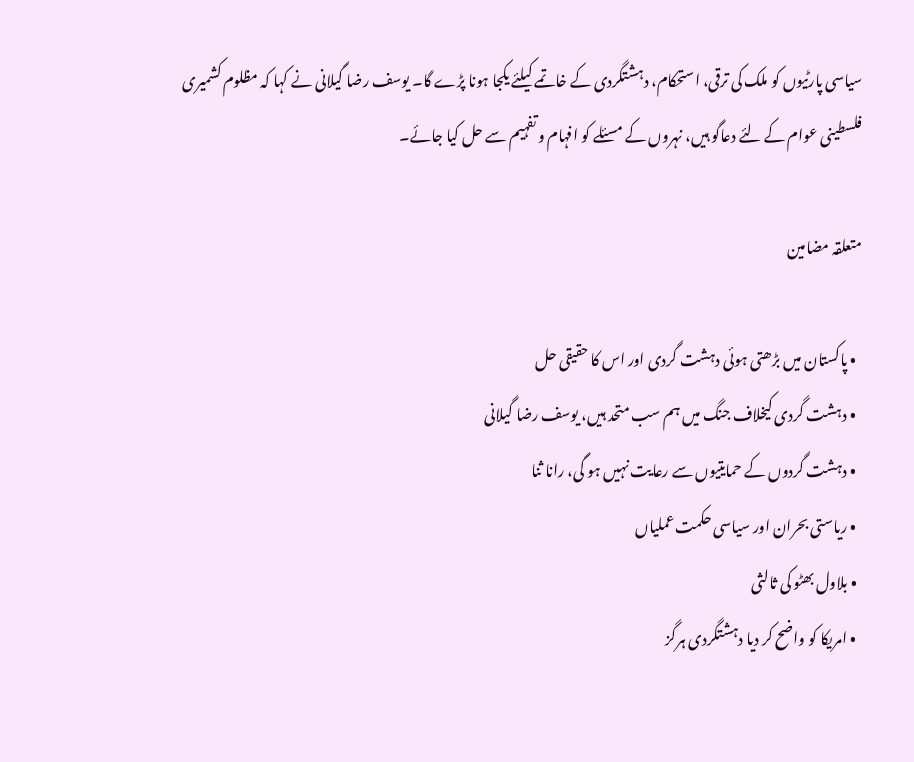سیاسی پارٹیوں کو ملک کی ترقی، استحکام، دہشتگردی کے خاتمے کیلئے یکجا ہونا پڑے گا۔ یوسف رضا گیلانی نے کہا کہ مظلوم کشمیری فلسطینی عوام کے لئے دعاگو ہیں، نہروں کے مسئلے کو افہام و تفہیم سے حل کیا جائے۔

متعلقہ مضامین

  • پاکستان میں بڑھتی ہوئی دہشت گردی اور اس کا حقیقی حل
  • دہشت گردی کیخلاف جنگ میں ہم سب متحد ہیں، یوسف رضا گیلانی
  • دہشت گردوں کے حمایتیوں سے رعایت نہیں ہو گی، رانا ثنا
  • ریاستی بحران اور سیاسی حکمت عملیاں
  • بلاول بھٹو کی ثالثی
  • امریکا کو واضح کر دیا دہشتگردی ہرگز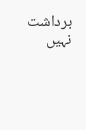برداشت نہیں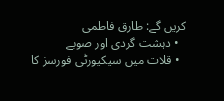کریں گے: طارق فاطمی
  • دہشت گردی اور صوبے
  • قلات میں سیکیورٹی فورسز کا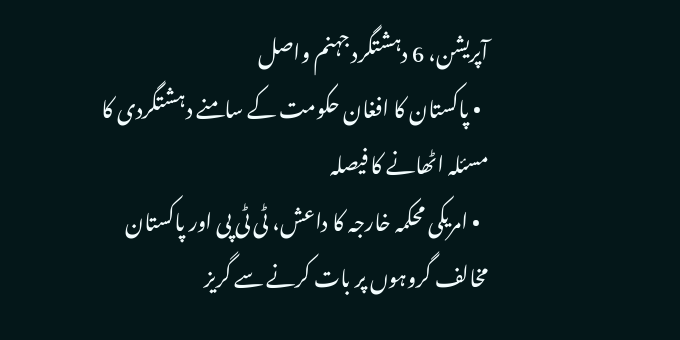آپریشن، 6 دہشتگرد جہنم واصل
  • پاکستان کا افغان حکومت کے سامنے دہشتگردی کا مسئلہ اٹھانے کا فیصلہ
  • امریکی محکمہ خارجہ کا داعش، ٹی ٹی پی اور پاکستان مخالف گروہوں پر بات کرنے سے گریز